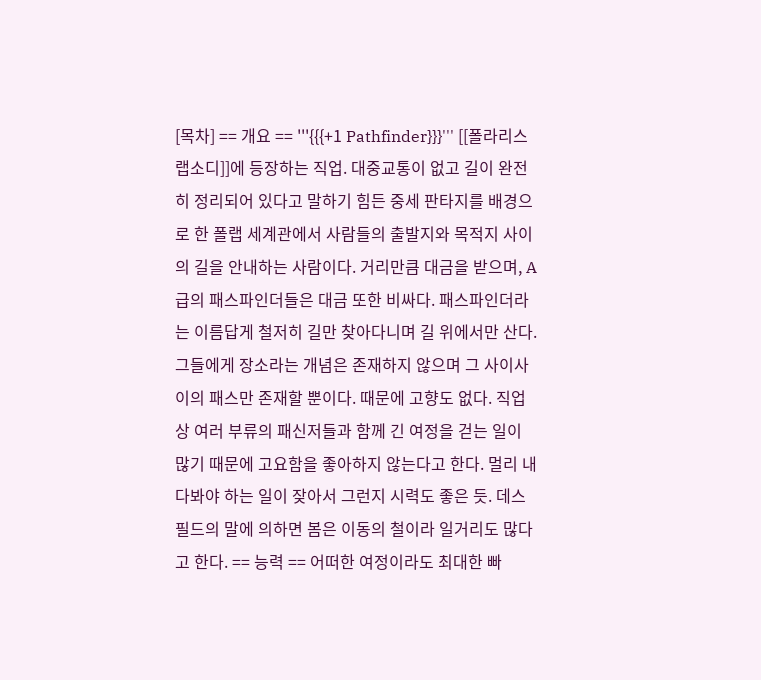[목차] == 개요 == '''{{{+1 Pathfinder}}}''' [[폴라리스 랩소디]]에 등장하는 직업. 대중교통이 없고 길이 완전히 정리되어 있다고 말하기 힘든 중세 판타지를 배경으로 한 폴랩 세계관에서 사람들의 출발지와 목적지 사이의 길을 안내하는 사람이다. 거리만큼 대금을 받으며, A급의 패스파인더들은 대금 또한 비싸다. 패스파인더라는 이름답게 철저히 길만 찾아다니며 길 위에서만 산다. 그들에게 장소라는 개념은 존재하지 않으며 그 사이사이의 패스만 존재할 뿐이다. 때문에 고향도 없다. 직업상 여러 부류의 패신저들과 함께 긴 여정을 걷는 일이 많기 때문에 고요함을 좋아하지 않는다고 한다. 멀리 내다봐야 하는 일이 잦아서 그런지 시력도 좋은 듯. 데스필드의 말에 의하면 봄은 이동의 철이라 일거리도 많다고 한다. == 능력 == 어떠한 여정이라도 최대한 빠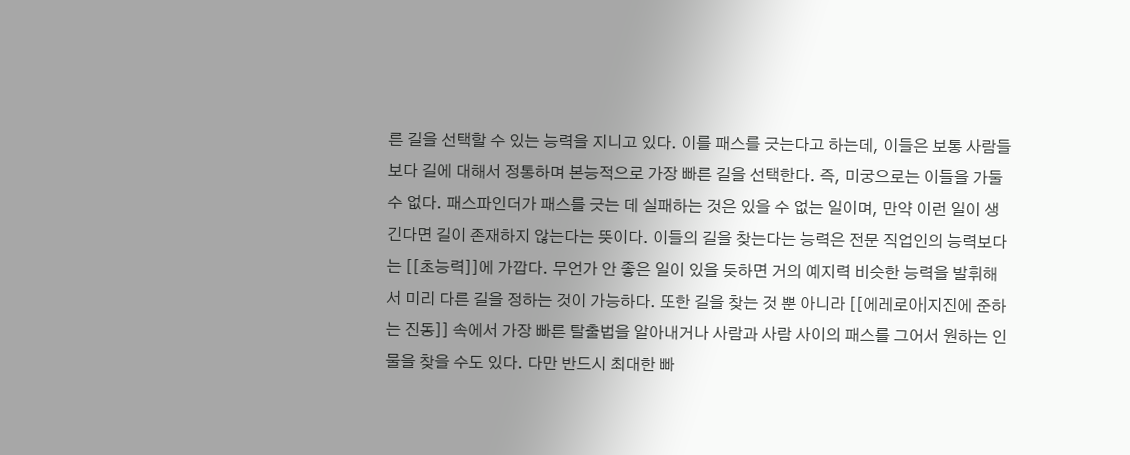른 길을 선택할 수 있는 능력을 지니고 있다. 이를 패스를 긋는다고 하는데, 이들은 보통 사람들보다 길에 대해서 정통하며 본능적으로 가장 빠른 길을 선택한다. 즉, 미궁으로는 이들을 가둘 수 없다. 패스파인더가 패스를 긋는 데 실패하는 것은 있을 수 없는 일이며, 만약 이런 일이 생긴다면 길이 존재하지 않는다는 뜻이다. 이들의 길을 찾는다는 능력은 전문 직업인의 능력보다는 [[초능력]]에 가깝다. 무언가 안 좋은 일이 있을 듯하면 거의 예지력 비슷한 능력을 발휘해서 미리 다른 길을 정하는 것이 가능하다. 또한 길을 찾는 것 뿐 아니라 [[에레로아|지진에 준하는 진동]] 속에서 가장 빠른 탈출법을 알아내거나 사람과 사람 사이의 패스를 그어서 원하는 인물을 찾을 수도 있다. 다만 반드시 최대한 빠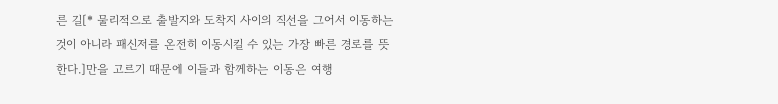른 길[* 물리적으로 출발지와 도착지 사이의 직선을 그어서 이동하는 것이 아니라 패신저를 온전히 이동시킬 수 있는 가장 빠른 경로를 뜻한다.]만을 고르기 때문에 이들과 함께하는 이동은 여행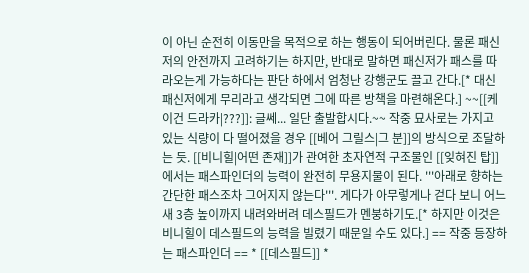이 아닌 순전히 이동만을 목적으로 하는 행동이 되어버린다. 물론 패신저의 안전까지 고려하기는 하지만, 반대로 말하면 패신저가 패스를 따라오는게 가능하다는 판단 하에서 엄청난 강행군도 끌고 간다.[* 대신 패신저에게 무리라고 생각되면 그에 따른 방책을 마련해온다.] ~~[[케이건 드라카|???]]: 글쎄... 일단 출발합시다.~~ 작중 묘사로는 가지고 있는 식량이 다 떨어졌을 경우 [[베어 그릴스|그 분]]의 방식으로 조달하는 듯. [[비니힐|어떤 존재]]가 관여한 초자연적 구조물인 [[잊혀진 탑]]에서는 패스파인더의 능력이 완전히 무용지물이 된다. '''아래로 향하는 간단한 패스조차 그어지지 않는다'''. 게다가 아무렇게나 걷다 보니 어느새 3층 높이까지 내려와버려 데스필드가 멘붕하기도.[* 하지만 이것은 비니힐이 데스필드의 능력을 빌렸기 때문일 수도 있다.] == 작중 등장하는 패스파인더 == * [[데스필드]] *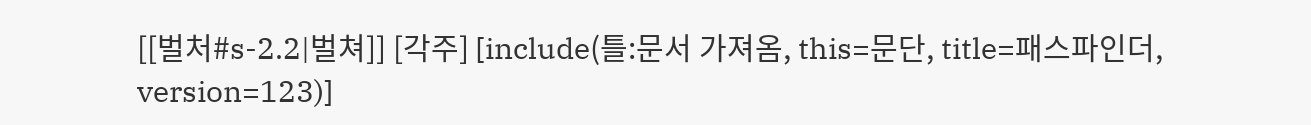[[벌처#s-2.2|벌쳐]] [각주] [include(틀:문서 가져옴, this=문단, title=패스파인더, version=123)]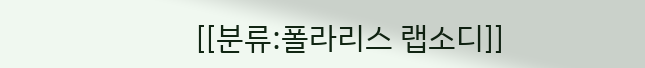[[분류:폴라리스 랩소디]]